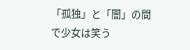「孤独」と「闇」の間で少女は笑う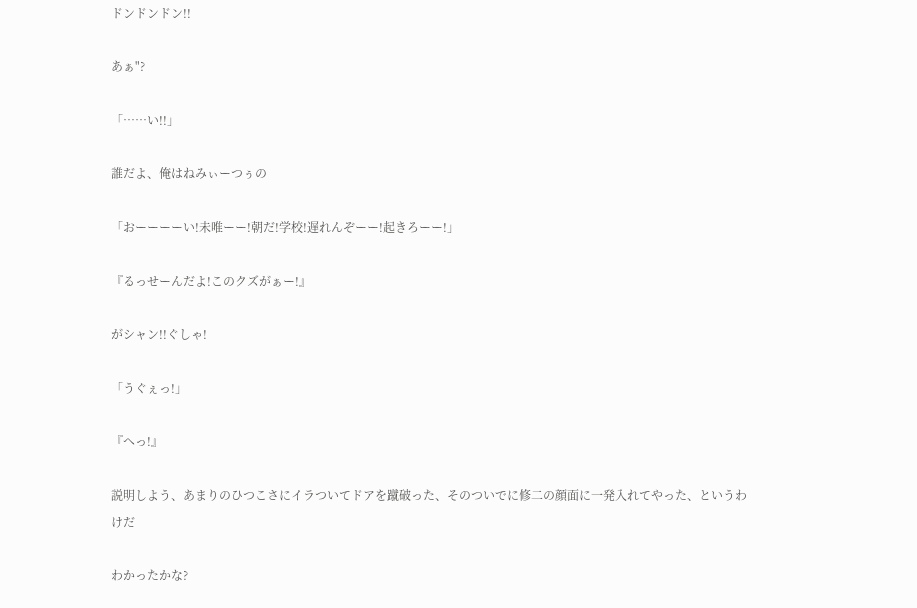ドンドンドン!!

あぁ"?

「……い!!」

誰だよ、俺はねみぃーつぅの

「おーーーーい!未唯ーー!朝だ!学校!遅れんぞーー!起きろーー!」

『るっせーんだよ!このクズがぁー!』

がシャン!!ぐしゃ!

「うぐぇっ!」

『へっ!』

説明しよう、あまりのひつこさにイラついてドアを蹴破った、そのついでに修二の顔面に一発入れてやった、というわけだ

わかったかな?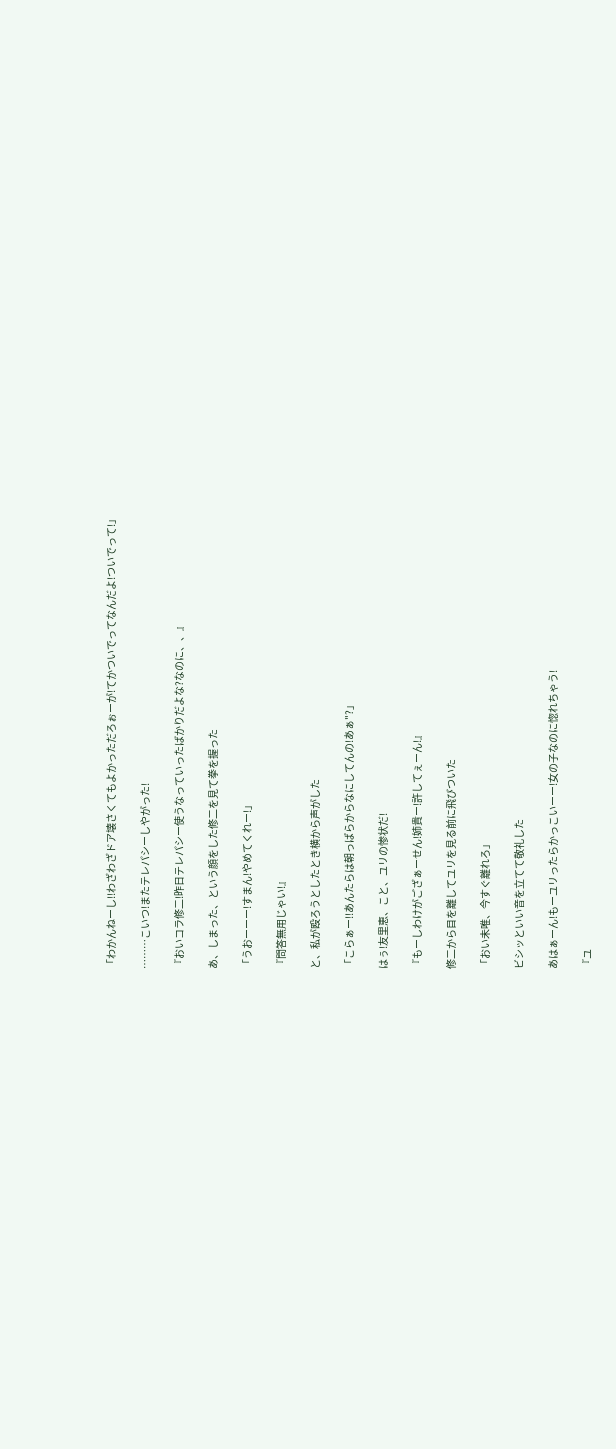「わかんねーし!!わざわざドア壊さくてもよかっただろぉーが!てかついでってなんだよ!ついでって!」

………こいつ!またテレパシーしやがった!

『おいコラ修二!昨日テレパシー使うなっていったばかりだよな?なのに、、』

あ、しまった、という顔をした修二を見て拳を握った

「うおーーー!すまん!やめてくれー!」

『問答無用じゃい!』

と、私が殴ろうとしたとき横から声がした

「こらぁー!!あんたらは朝っぱらからなにしてんの!あぁ"?」

はぅ!友里恵、こと、ユリの惨状だ!

『もーしわけがござぁーせん!姉貴ー!許してぇーん!』

修二から目を離してユリを見る前に飛びついた

「おい未唯、今すぐ離れろ」

ビシッといい音を立てて敬礼した

あはぁーん!もーユリったらかっこいーー!女の子なのに惚れちゃう!

『ユ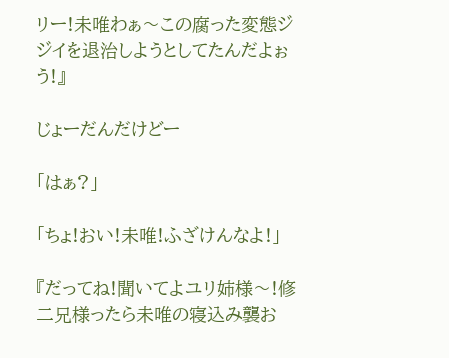リー!未唯わぁ〜この腐った変態ジジイを退治しようとしてたんだよぉう!』

じょーだんだけどー

「はぁ?」

「ちょ!おい!未唯!ふざけんなよ!」

『だってね!聞いてよユリ姉様〜!修二兄様ったら未唯の寝込み襲お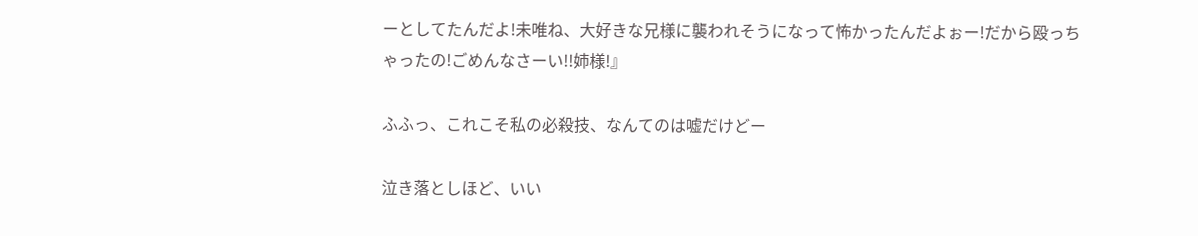ーとしてたんだよ!未唯ね、大好きな兄様に襲われそうになって怖かったんだよぉー!だから殴っちゃったの!ごめんなさーい!!姉様!』

ふふっ、これこそ私の必殺技、なんてのは嘘だけどー

泣き落としほど、いい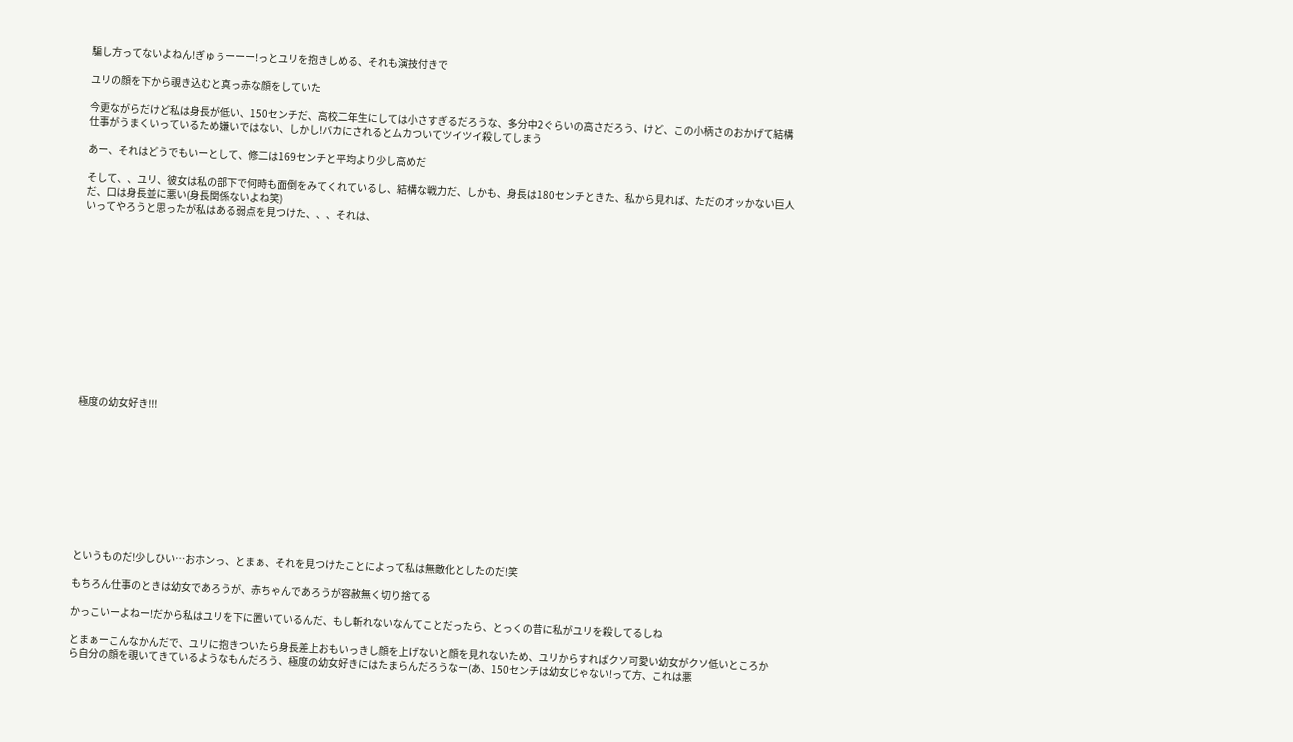騙し方ってないよねん!ぎゅぅーーー!っとユリを抱きしめる、それも演技付きで

ユリの顔を下から覗き込むと真っ赤な顔をしていた

今更ながらだけど私は身長が低い、150センチだ、高校二年生にしては小さすぎるだろうな、多分中2ぐらいの高さだろう、けど、この小柄さのおかげて結構仕事がうまくいっているため嫌いではない、しかし!バカにされるとムカついてツイツイ殺してしまう

あー、それはどうでもいーとして、修二は169センチと平均より少し高めだ

そして、、ユリ、彼女は私の部下で何時も面倒をみてくれているし、結構な戦力だ、しかも、身長は180センチときた、私から見れば、ただのオッかない巨人だ、口は身長並に悪い(身長関係ないよね笑)
いってやろうと思ったが私はある弱点を見つけた、、、それは、













極度の幼女好き!!!










というものだ!少しひい…おホンっ、とまぁ、それを見つけたことによって私は無敵化としたのだ!笑

もちろん仕事のときは幼女であろうが、赤ちゃんであろうが容赦無く切り捨てる

かっこいーよねー!だから私はユリを下に置いているんだ、もし斬れないなんてことだったら、とっくの昔に私がユリを殺してるしね

とまぁーこんなかんだで、ユリに抱きついたら身長差上おもいっきし顔を上げないと顔を見れないため、ユリからすればクソ可愛い幼女がクソ低いところから自分の顔を覗いてきているようなもんだろう、極度の幼女好きにはたまらんだろうなー(あ、150センチは幼女じゃない!って方、これは悪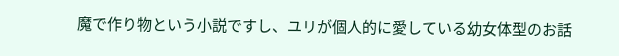魔で作り物という小説ですし、ユリが個人的に愛している幼女体型のお話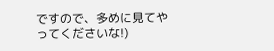ですので、多めに見てやってくださいな!)